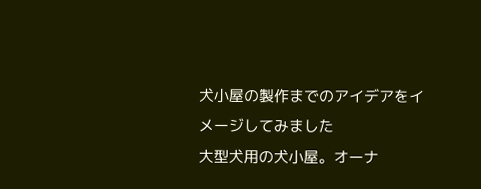犬小屋の製作までのアイデアをイメージしてみました
大型犬用の犬小屋。オーナ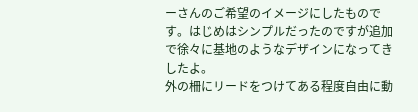ーさんのご希望のイメージにしたものです。はじめはシンプルだったのですが追加で徐々に基地のようなデザインになってきしたよ。
外の柵にリードをつけてある程度自由に動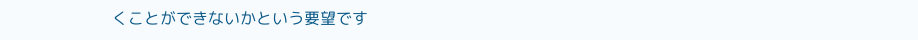くことができないかという要望です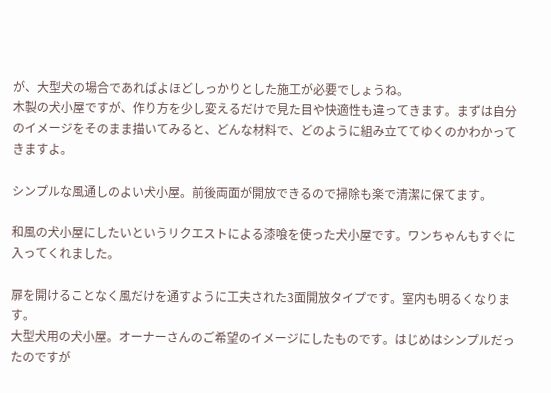が、大型犬の場合であればよほどしっかりとした施工が必要でしょうね。
木製の犬小屋ですが、作り方を少し変えるだけで見た目や快適性も違ってきます。まずは自分のイメージをそのまま描いてみると、どんな材料で、どのように組み立ててゆくのかわかってきますよ。

シンプルな風通しのよい犬小屋。前後両面が開放できるので掃除も楽で清潔に保てます。

和風の犬小屋にしたいというリクエストによる漆喰を使った犬小屋です。ワンちゃんもすぐに入ってくれました。

扉を開けることなく風だけを通すように工夫された3面開放タイプです。室内も明るくなります。
大型犬用の犬小屋。オーナーさんのご希望のイメージにしたものです。はじめはシンプルだったのですが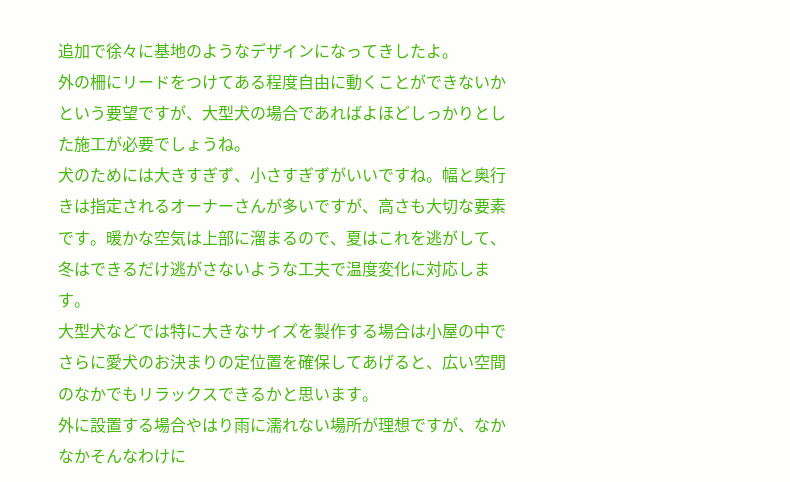追加で徐々に基地のようなデザインになってきしたよ。
外の柵にリードをつけてある程度自由に動くことができないかという要望ですが、大型犬の場合であればよほどしっかりとした施工が必要でしょうね。
犬のためには大きすぎず、小さすぎずがいいですね。幅と奥行きは指定されるオーナーさんが多いですが、高さも大切な要素です。暖かな空気は上部に溜まるので、夏はこれを逃がして、冬はできるだけ逃がさないような工夫で温度変化に対応します。
大型犬などでは特に大きなサイズを製作する場合は小屋の中でさらに愛犬のお決まりの定位置を確保してあげると、広い空間のなかでもリラックスできるかと思います。
外に設置する場合やはり雨に濡れない場所が理想ですが、なかなかそんなわけに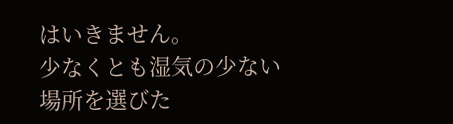はいきません。
少なくとも湿気の少ない場所を選びた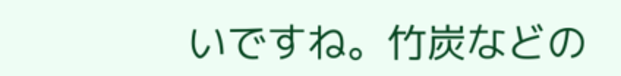いですね。竹炭などの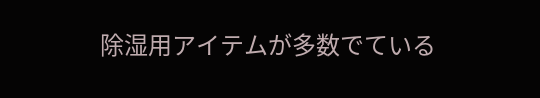除湿用アイテムが多数でている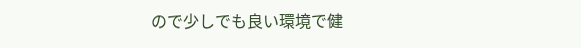ので少しでも良い環境で健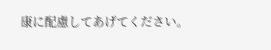康に配慮してあげてください。